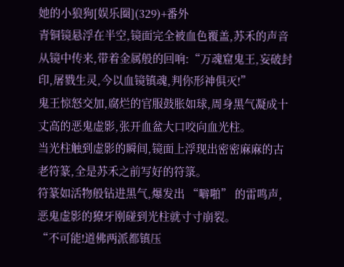她的小狼狗[娱乐圈](329)+番外
青铜镜悬浮在半空,镜面完全被血色覆盖,苏禾的声音从镜中传来,带着金属般的回响:“万魂窟鬼王,妄破封印,屠戮生灵,今以血镜镇魂,判你形神俱灭!”
鬼王惊怒交加,腐烂的官服鼓胀如球,周身黑气凝成十丈高的恶鬼虚影,张开血盆大口咬向血光柱。
当光柱触到虚影的瞬间,镜面上浮现出密密麻麻的古老符篆,全是苏禾之前写好的符箓。
符篆如活物般钻进黑气,爆发出 “噼啪” 的雷鸣声,恶鬼虚影的獠牙刚碰到光柱就寸寸崩裂。
“不可能!道佛两派都镇压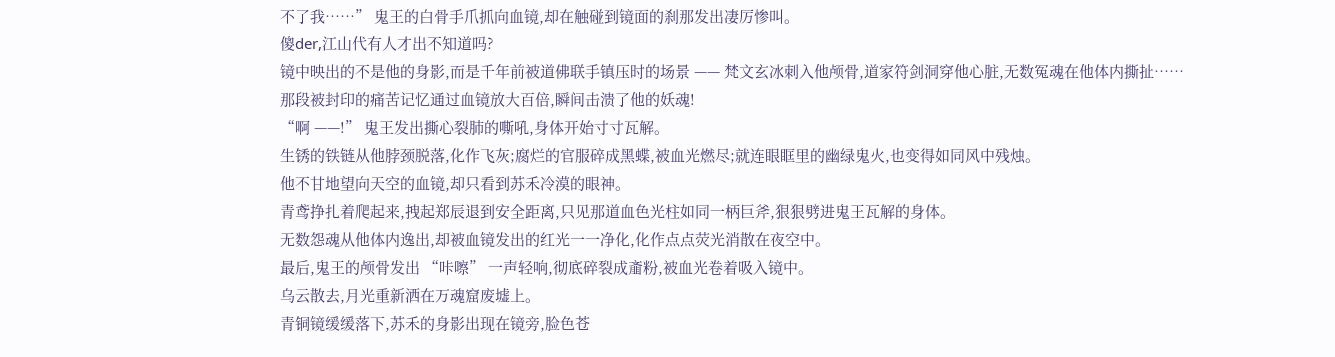不了我……” 鬼王的白骨手爪抓向血镜,却在触碰到镜面的刹那发出凄厉惨叫。
傻der,江山代有人才出不知道吗?
镜中映出的不是他的身影,而是千年前被道佛联手镇压时的场景 —— 梵文玄冰刺入他颅骨,道家符剑洞穿他心脏,无数冤魂在他体内撕扯……
那段被封印的痛苦记忆通过血镜放大百倍,瞬间击溃了他的妖魂!
“啊 ——!” 鬼王发出撕心裂肺的嘶吼,身体开始寸寸瓦解。
生锈的铁链从他脖颈脱落,化作飞灰;腐烂的官服碎成黑蝶,被血光燃尽;就连眼眶里的幽绿鬼火,也变得如同风中残烛。
他不甘地望向天空的血镜,却只看到苏禾冷漠的眼神。
青鸢挣扎着爬起来,拽起郑辰退到安全距离,只见那道血色光柱如同一柄巨斧,狠狠劈进鬼王瓦解的身体。
无数怨魂从他体内逸出,却被血镜发出的红光一一净化,化作点点荧光消散在夜空中。
最后,鬼王的颅骨发出 “咔嚓” 一声轻响,彻底碎裂成齑粉,被血光卷着吸入镜中。
乌云散去,月光重新洒在万魂窟废墟上。
青铜镜缓缓落下,苏禾的身影出现在镜旁,脸色苍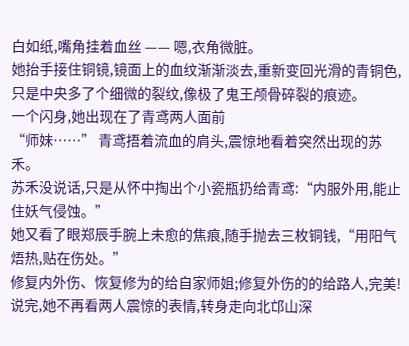白如纸,嘴角挂着血丝 —— 嗯,衣角微脏。
她抬手接住铜镜,镜面上的血纹渐渐淡去,重新变回光滑的青铜色,只是中央多了个细微的裂纹,像极了鬼王颅骨碎裂的痕迹。
一个闪身,她出现在了青鸢两人面前
“师妹……” 青鸢捂着流血的肩头,震惊地看着突然出现的苏禾。
苏禾没说话,只是从怀中掏出个小瓷瓶扔给青鸢:“内服外用,能止住妖气侵蚀。”
她又看了眼郑辰手腕上未愈的焦痕,随手抛去三枚铜钱,“用阳气焐热,贴在伤处。”
修复内外伤、恢复修为的给自家师姐;修复外伤的的给路人,完美!
说完,她不再看两人震惊的表情,转身走向北邙山深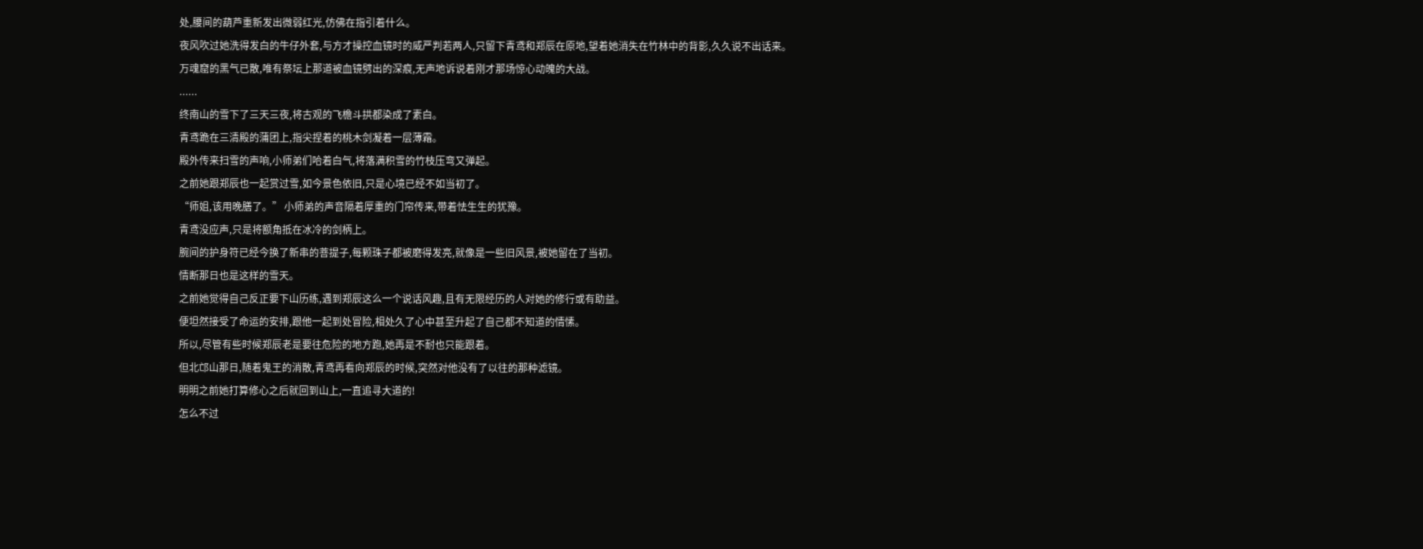处,腰间的葫芦重新发出微弱红光,仿佛在指引着什么。
夜风吹过她洗得发白的牛仔外套,与方才操控血镜时的威严判若两人,只留下青鸢和郑辰在原地,望着她消失在竹林中的背影,久久说不出话来。
万魂窟的黑气已散,唯有祭坛上那道被血镜劈出的深痕,无声地诉说着刚才那场惊心动魄的大战。
......
终南山的雪下了三天三夜,将古观的飞檐斗拱都染成了素白。
青鸢跪在三清殿的蒲团上,指尖捏着的桃木剑凝着一层薄霜。
殿外传来扫雪的声响,小师弟们哈着白气,将落满积雪的竹枝压弯又弹起。
之前她跟郑辰也一起赏过雪,如今景色依旧,只是心境已经不如当初了。
“师姐,该用晚膳了。” 小师弟的声音隔着厚重的门帘传来,带着怯生生的犹豫。
青鸢没应声,只是将额角抵在冰冷的剑柄上。
腕间的护身符已经今换了新串的菩提子,每颗珠子都被磨得发亮,就像是一些旧风景,被她留在了当初。
情断那日也是这样的雪天。
之前她觉得自己反正要下山历练,遇到郑辰这么一个说话风趣,且有无限经历的人对她的修行或有助益。
便坦然接受了命运的安排,跟他一起到处冒险,相处久了心中甚至升起了自己都不知道的情愫。
所以,尽管有些时候郑辰老是要往危险的地方跑,她再是不耐也只能跟着。
但北邙山那日,随着鬼王的消散,青鸢再看向郑辰的时候,突然对他没有了以往的那种滤镜。
明明之前她打算修心之后就回到山上,一直追寻大道的!
怎么不过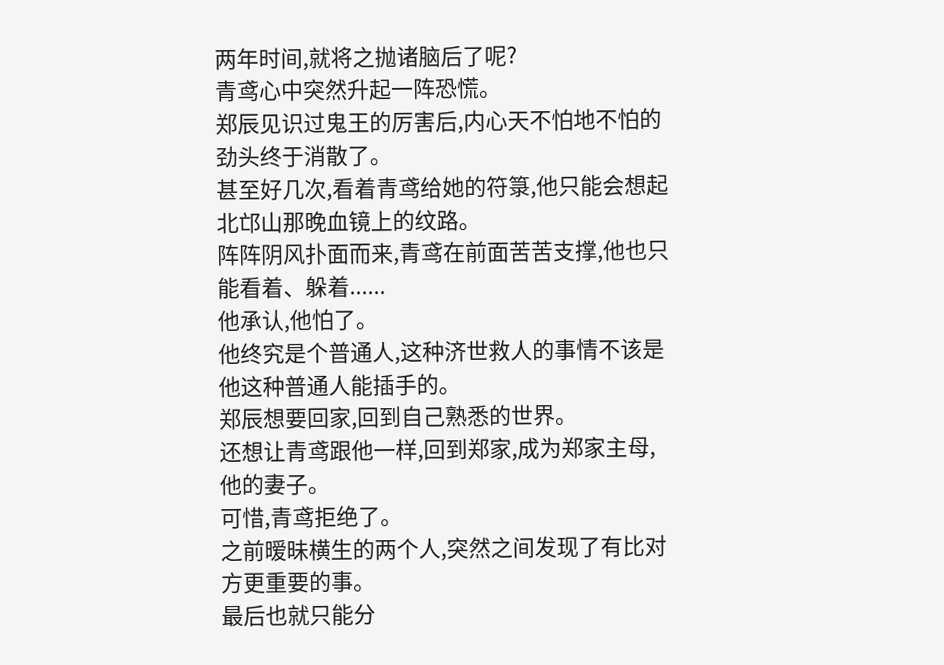两年时间,就将之抛诸脑后了呢?
青鸢心中突然升起一阵恐慌。
郑辰见识过鬼王的厉害后,内心天不怕地不怕的劲头终于消散了。
甚至好几次,看着青鸢给她的符箓,他只能会想起北邙山那晚血镜上的纹路。
阵阵阴风扑面而来,青鸢在前面苦苦支撑,他也只能看着、躲着......
他承认,他怕了。
他终究是个普通人,这种济世救人的事情不该是他这种普通人能插手的。
郑辰想要回家,回到自己熟悉的世界。
还想让青鸢跟他一样,回到郑家,成为郑家主母,他的妻子。
可惜,青鸢拒绝了。
之前暧昧横生的两个人,突然之间发现了有比对方更重要的事。
最后也就只能分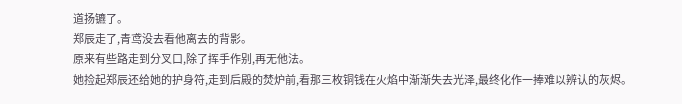道扬镳了。
郑辰走了,青鸢没去看他离去的背影。
原来有些路走到分叉口,除了挥手作别,再无他法。
她捡起郑辰还给她的护身符,走到后殿的焚炉前,看那三枚铜钱在火焰中渐渐失去光泽,最终化作一捧难以辨认的灰烬。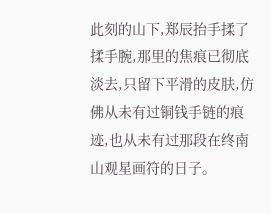此刻的山下,郑辰抬手揉了揉手腕,那里的焦痕已彻底淡去,只留下平滑的皮肤,仿佛从未有过铜钱手链的痕迹,也从未有过那段在终南山观星画符的日子。